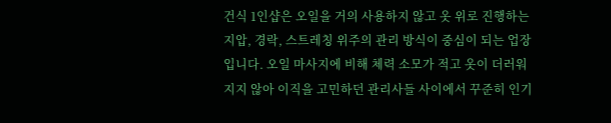건식 1인샵은 오일을 거의 사용하지 않고 옷 위로 진행하는 지압, 경락, 스트레칭 위주의 관리 방식이 중심이 되는 업장입니다. 오일 마사지에 비해 체력 소모가 적고 옷이 더러워지지 않아 이직을 고민하던 관리사들 사이에서 꾸준히 인기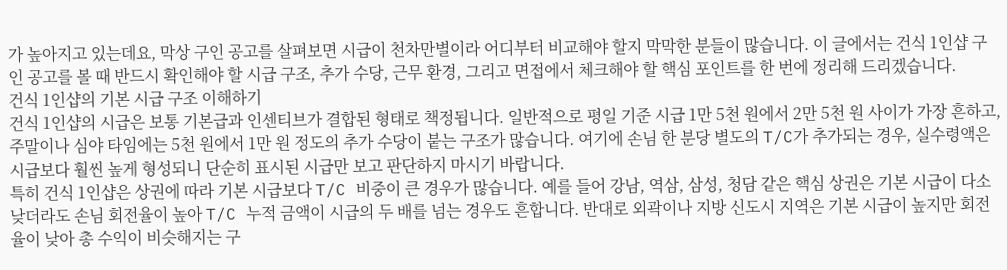가 높아지고 있는데요, 막상 구인 공고를 살펴보면 시급이 천차만별이라 어디부터 비교해야 할지 막막한 분들이 많습니다. 이 글에서는 건식 1인샵 구인 공고를 볼 때 반드시 확인해야 할 시급 구조, 추가 수당, 근무 환경, 그리고 면접에서 체크해야 할 핵심 포인트를 한 번에 정리해 드리겠습니다.
건식 1인샵의 기본 시급 구조 이해하기
건식 1인샵의 시급은 보통 기본급과 인센티브가 결합된 형태로 책정됩니다. 일반적으로 평일 기준 시급 1만 5천 원에서 2만 5천 원 사이가 가장 흔하고, 주말이나 심야 타임에는 5천 원에서 1만 원 정도의 추가 수당이 붙는 구조가 많습니다. 여기에 손님 한 분당 별도의 T/C가 추가되는 경우, 실수령액은 시급보다 훨씬 높게 형성되니 단순히 표시된 시급만 보고 판단하지 마시기 바랍니다.
특히 건식 1인샵은 상권에 따라 기본 시급보다 T/C 비중이 큰 경우가 많습니다. 예를 들어 강남, 역삼, 삼성, 청담 같은 핵심 상권은 기본 시급이 다소 낮더라도 손님 회전율이 높아 T/C 누적 금액이 시급의 두 배를 넘는 경우도 흔합니다. 반대로 외곽이나 지방 신도시 지역은 기본 시급이 높지만 회전율이 낮아 총 수익이 비슷해지는 구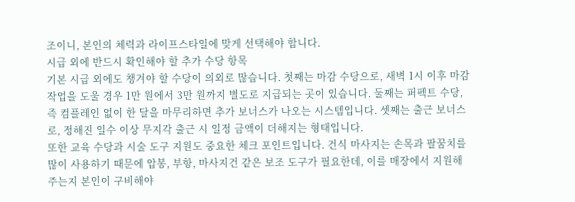조이니, 본인의 체력과 라이프스타일에 맞게 선택해야 합니다.
시급 외에 반드시 확인해야 할 추가 수당 항목
기본 시급 외에도 챙겨야 할 수당이 의외로 많습니다. 첫째는 마감 수당으로, 새벽 1시 이후 마감 작업을 도울 경우 1만 원에서 3만 원까지 별도로 지급되는 곳이 있습니다. 둘째는 퍼펙트 수당, 즉 컴플레인 없이 한 달을 마무리하면 추가 보너스가 나오는 시스템입니다. 셋째는 출근 보너스로, 정해진 일수 이상 무지각 출근 시 일정 금액이 더해지는 형태입니다.
또한 교육 수당과 시술 도구 지원도 중요한 체크 포인트입니다. 건식 마사지는 손목과 팔꿈치를 많이 사용하기 때문에 압봉, 부항, 마사지건 같은 보조 도구가 필요한데, 이를 매장에서 지원해 주는지 본인이 구비해야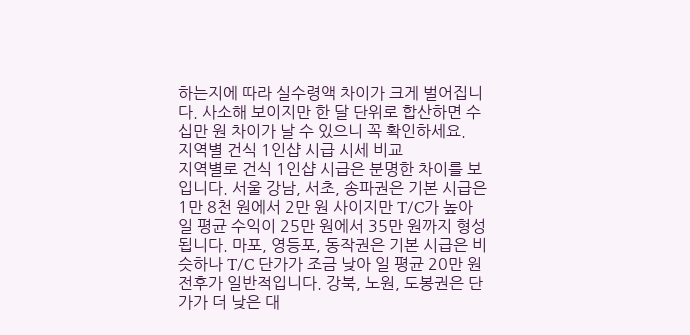하는지에 따라 실수령액 차이가 크게 벌어집니다. 사소해 보이지만 한 달 단위로 합산하면 수십만 원 차이가 날 수 있으니 꼭 확인하세요.
지역별 건식 1인샵 시급 시세 비교
지역별로 건식 1인샵 시급은 분명한 차이를 보입니다. 서울 강남, 서초, 송파권은 기본 시급은 1만 8천 원에서 2만 원 사이지만 T/C가 높아 일 평균 수익이 25만 원에서 35만 원까지 형성됩니다. 마포, 영등포, 동작권은 기본 시급은 비슷하나 T/C 단가가 조금 낮아 일 평균 20만 원 전후가 일반적입니다. 강북, 노원, 도봉권은 단가가 더 낮은 대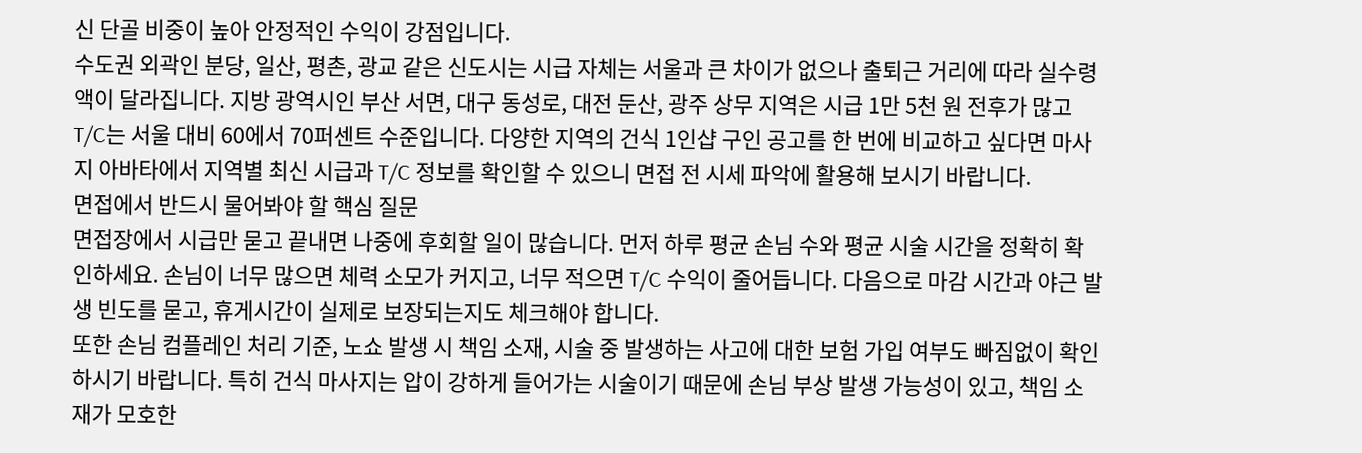신 단골 비중이 높아 안정적인 수익이 강점입니다.
수도권 외곽인 분당, 일산, 평촌, 광교 같은 신도시는 시급 자체는 서울과 큰 차이가 없으나 출퇴근 거리에 따라 실수령액이 달라집니다. 지방 광역시인 부산 서면, 대구 동성로, 대전 둔산, 광주 상무 지역은 시급 1만 5천 원 전후가 많고 T/C는 서울 대비 60에서 70퍼센트 수준입니다. 다양한 지역의 건식 1인샵 구인 공고를 한 번에 비교하고 싶다면 마사지 아바타에서 지역별 최신 시급과 T/C 정보를 확인할 수 있으니 면접 전 시세 파악에 활용해 보시기 바랍니다.
면접에서 반드시 물어봐야 할 핵심 질문
면접장에서 시급만 묻고 끝내면 나중에 후회할 일이 많습니다. 먼저 하루 평균 손님 수와 평균 시술 시간을 정확히 확인하세요. 손님이 너무 많으면 체력 소모가 커지고, 너무 적으면 T/C 수익이 줄어듭니다. 다음으로 마감 시간과 야근 발생 빈도를 묻고, 휴게시간이 실제로 보장되는지도 체크해야 합니다.
또한 손님 컴플레인 처리 기준, 노쇼 발생 시 책임 소재, 시술 중 발생하는 사고에 대한 보험 가입 여부도 빠짐없이 확인하시기 바랍니다. 특히 건식 마사지는 압이 강하게 들어가는 시술이기 때문에 손님 부상 발생 가능성이 있고, 책임 소재가 모호한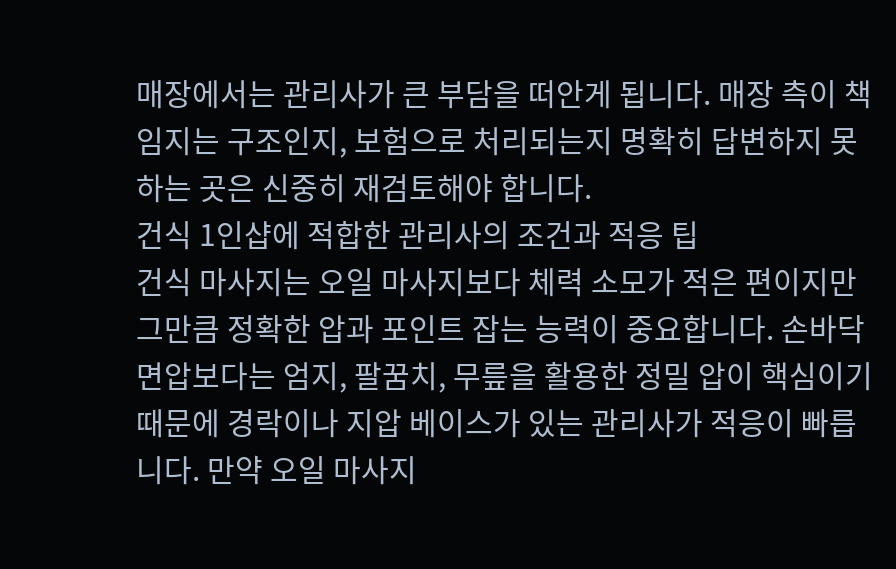매장에서는 관리사가 큰 부담을 떠안게 됩니다. 매장 측이 책임지는 구조인지, 보험으로 처리되는지 명확히 답변하지 못하는 곳은 신중히 재검토해야 합니다.
건식 1인샵에 적합한 관리사의 조건과 적응 팁
건식 마사지는 오일 마사지보다 체력 소모가 적은 편이지만 그만큼 정확한 압과 포인트 잡는 능력이 중요합니다. 손바닥 면압보다는 엄지, 팔꿈치, 무릎을 활용한 정밀 압이 핵심이기 때문에 경락이나 지압 베이스가 있는 관리사가 적응이 빠릅니다. 만약 오일 마사지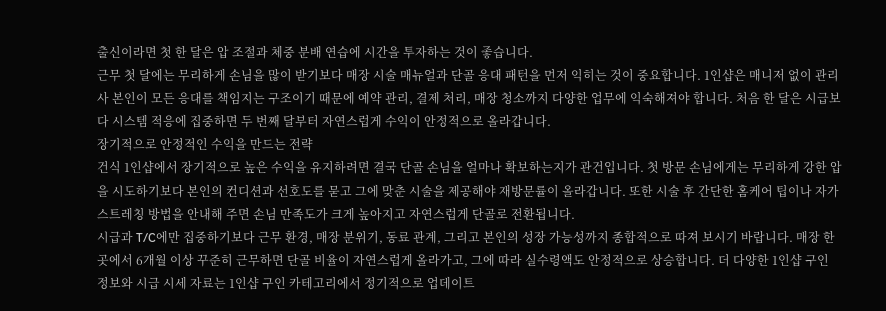출신이라면 첫 한 달은 압 조절과 체중 분배 연습에 시간을 투자하는 것이 좋습니다.
근무 첫 달에는 무리하게 손님을 많이 받기보다 매장 시술 매뉴얼과 단골 응대 패턴을 먼저 익히는 것이 중요합니다. 1인샵은 매니저 없이 관리사 본인이 모든 응대를 책임지는 구조이기 때문에 예약 관리, 결제 처리, 매장 청소까지 다양한 업무에 익숙해져야 합니다. 처음 한 달은 시급보다 시스템 적응에 집중하면 두 번째 달부터 자연스럽게 수익이 안정적으로 올라갑니다.
장기적으로 안정적인 수익을 만드는 전략
건식 1인샵에서 장기적으로 높은 수익을 유지하려면 결국 단골 손님을 얼마나 확보하는지가 관건입니다. 첫 방문 손님에게는 무리하게 강한 압을 시도하기보다 본인의 컨디션과 선호도를 묻고 그에 맞춘 시술을 제공해야 재방문률이 올라갑니다. 또한 시술 후 간단한 홈케어 팁이나 자가 스트레칭 방법을 안내해 주면 손님 만족도가 크게 높아지고 자연스럽게 단골로 전환됩니다.
시급과 T/C에만 집중하기보다 근무 환경, 매장 분위기, 동료 관계, 그리고 본인의 성장 가능성까지 종합적으로 따져 보시기 바랍니다. 매장 한 곳에서 6개월 이상 꾸준히 근무하면 단골 비율이 자연스럽게 올라가고, 그에 따라 실수령액도 안정적으로 상승합니다. 더 다양한 1인샵 구인 정보와 시급 시세 자료는 1인샵 구인 카테고리에서 정기적으로 업데이트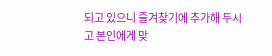되고 있으니 즐겨찾기에 추가해 두시고 본인에게 맞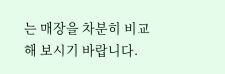는 매장을 차분히 비교해 보시기 바랍니다.